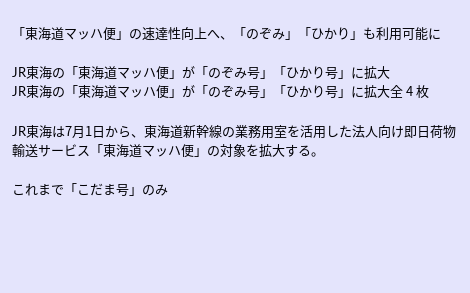「東海道マッハ便」の速達性向上へ、「のぞみ」「ひかり」も利用可能に

JR東海の「東海道マッハ便」が「のぞみ号」「ひかり号」に拡大
JR東海の「東海道マッハ便」が「のぞみ号」「ひかり号」に拡大全 4 枚

JR東海は7月1日から、東海道新幹線の業務用室を活用した法人向け即日荷物輸送サービス「東海道マッハ便」の対象を拡大する。

これまで「こだま号」のみ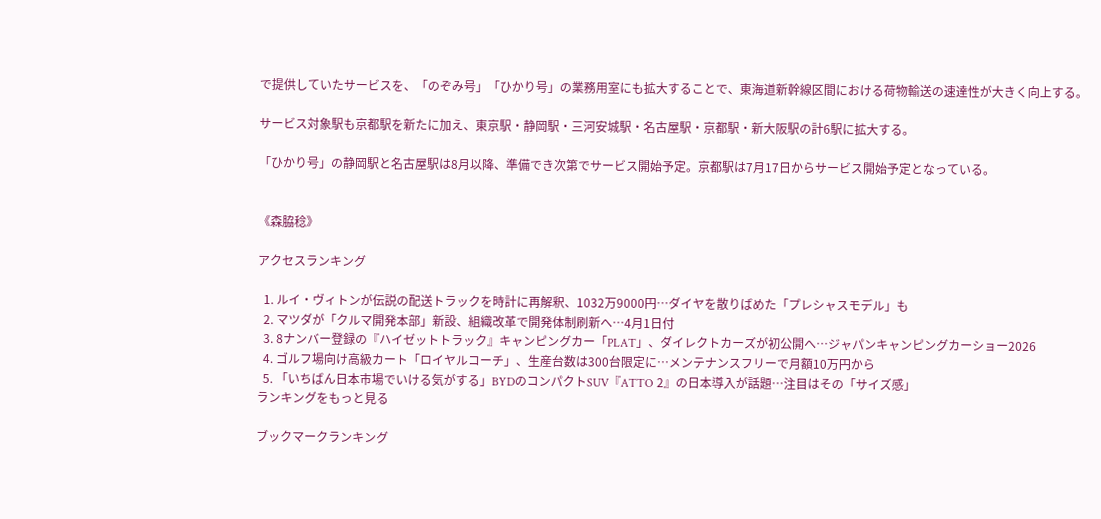で提供していたサービスを、「のぞみ号」「ひかり号」の業務用室にも拡大することで、東海道新幹線区間における荷物輸送の速達性が大きく向上する。

サービス対象駅も京都駅を新たに加え、東京駅・静岡駅・三河安城駅・名古屋駅・京都駅・新大阪駅の計6駅に拡大する。

「ひかり号」の静岡駅と名古屋駅は8月以降、準備でき次第でサービス開始予定。京都駅は7月17日からサービス開始予定となっている。


《森脇稔》

アクセスランキング

  1. ルイ・ヴィトンが伝説の配送トラックを時計に再解釈、1032万9000円…ダイヤを散りばめた「プレシャスモデル」も
  2. マツダが「クルマ開発本部」新設、組織改革で開発体制刷新へ…4月1日付
  3. 8ナンバー登録の『ハイゼットトラック』キャンピングカー「PLAT」、ダイレクトカーズが初公開へ…ジャパンキャンピングカーショー2026
  4. ゴルフ場向け高級カート「ロイヤルコーチ」、生産台数は300台限定に…メンテナンスフリーで月額10万円から
  5. 「いちばん日本市場でいける気がする」BYDのコンパクトSUV『ATTO 2』の日本導入が話題…注目はその「サイズ感」
ランキングをもっと見る

ブックマークランキング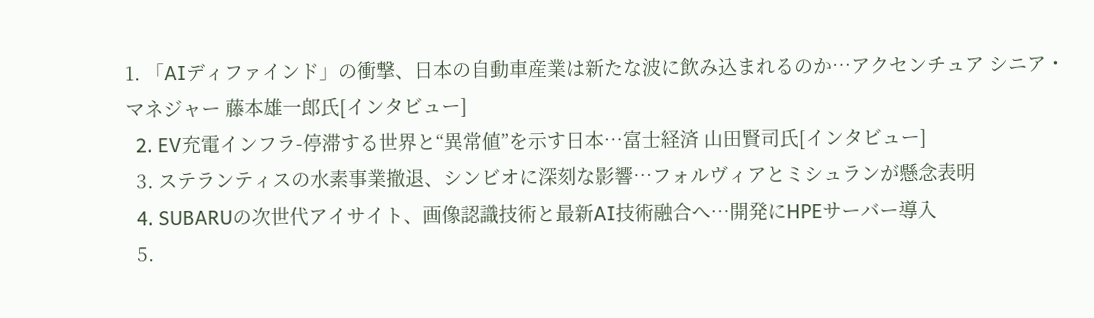1. 「AIディファインド」の衝撃、日本の自動車産業は新たな波に飲み込まれるのか…アクセンチュア シニア・マネジャー 藤本雄一郎氏[インタビュー]
  2. EV充電インフラ-停滞する世界と“異常値”を示す日本…富士経済 山田賢司氏[インタビュー]
  3. ステランティスの水素事業撤退、シンビオに深刻な影響…フォルヴィアとミシュランが懸念表明
  4. SUBARUの次世代アイサイト、画像認識技術と最新AI技術融合へ…開発にHPEサーバー導入
  5.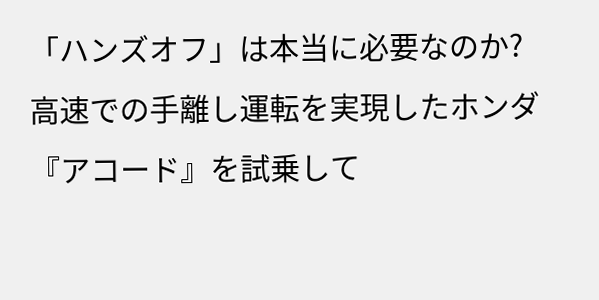「ハンズオフ」は本当に必要なのか? 高速での手離し運転を実現したホンダ『アコード』を試乗して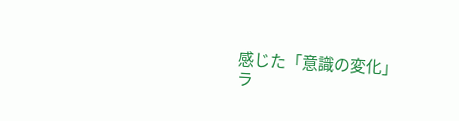感じた「意識の変化」
ラ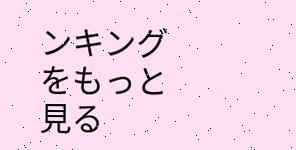ンキングをもっと見る